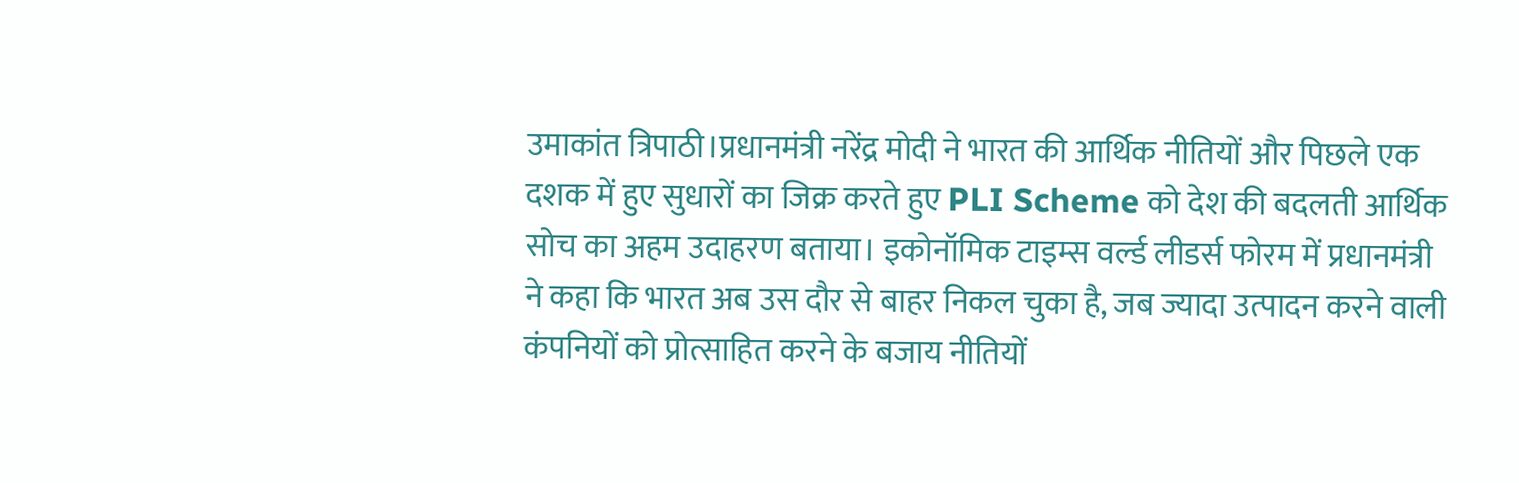उमाकांत त्रिपाठी।प्रधानमंत्री नरेंद्र मोदी ने भारत की आर्थिक नीतियों और पिछले एक दशक में हुए सुधारों का जिक्र करते हुए PLI Scheme को देश की बदलती आर्थिक सोच का अहम उदाहरण बताया। इकोनॉमिक टाइम्स वर्ल्ड लीडर्स फोरम में प्रधानमंत्री ने कहा कि भारत अब उस दौर से बाहर निकल चुका है, जब ज्यादा उत्पादन करने वाली कंपनियों को प्रोत्साहित करने के बजाय नीतियों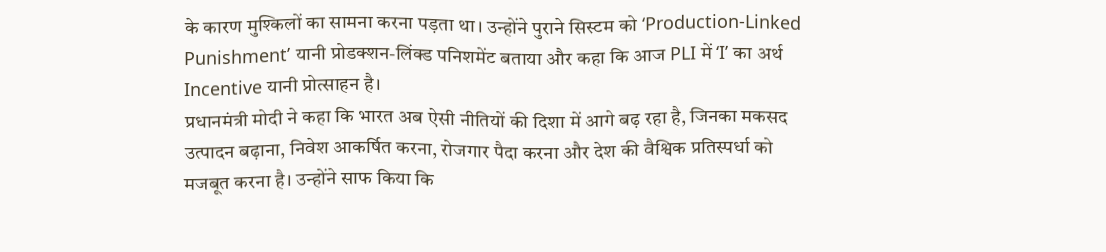के कारण मुश्किलों का सामना करना पड़ता था। उन्होंने पुराने सिस्टम को ‘Production-Linked Punishment’ यानी प्रोडक्शन-लिंक्ड पनिशमेंट बताया और कहा कि आज PLI में ‘I’ का अर्थ Incentive यानी प्रोत्साहन है।
प्रधानमंत्री मोदी ने कहा कि भारत अब ऐसी नीतियों की दिशा में आगे बढ़ रहा है, जिनका मकसद उत्पादन बढ़ाना, निवेश आकर्षित करना, रोजगार पैदा करना और देश की वैश्विक प्रतिस्पर्धा को मजबूत करना है। उन्होंने साफ किया कि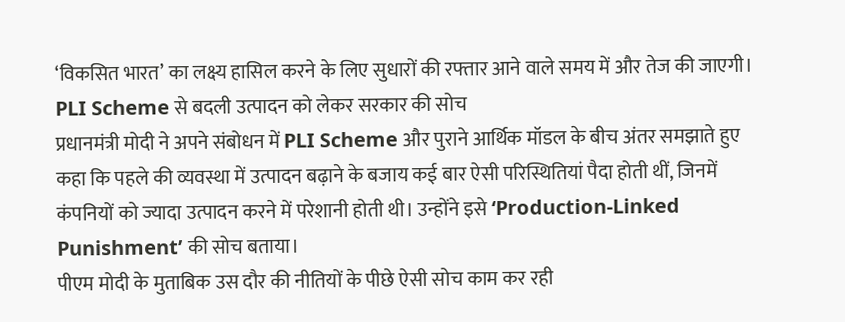‘विकसित भारत’ का लक्ष्य हासिल करने के लिए सुधारों की रफ्तार आने वाले समय में और तेज की जाएगी।
PLI Scheme से बदली उत्पादन को लेकर सरकार की सोच
प्रधानमंत्री मोदी ने अपने संबोधन में PLI Scheme और पुराने आर्थिक मॉडल के बीच अंतर समझाते हुए कहा कि पहले की व्यवस्था में उत्पादन बढ़ाने के बजाय कई बार ऐसी परिस्थितियां पैदा होती थीं, जिनमें कंपनियों को ज्यादा उत्पादन करने में परेशानी होती थी। उन्होंने इसे ‘Production-Linked Punishment’ की सोच बताया।
पीएम मोदी के मुताबिक उस दौर की नीतियों के पीछे ऐसी सोच काम कर रही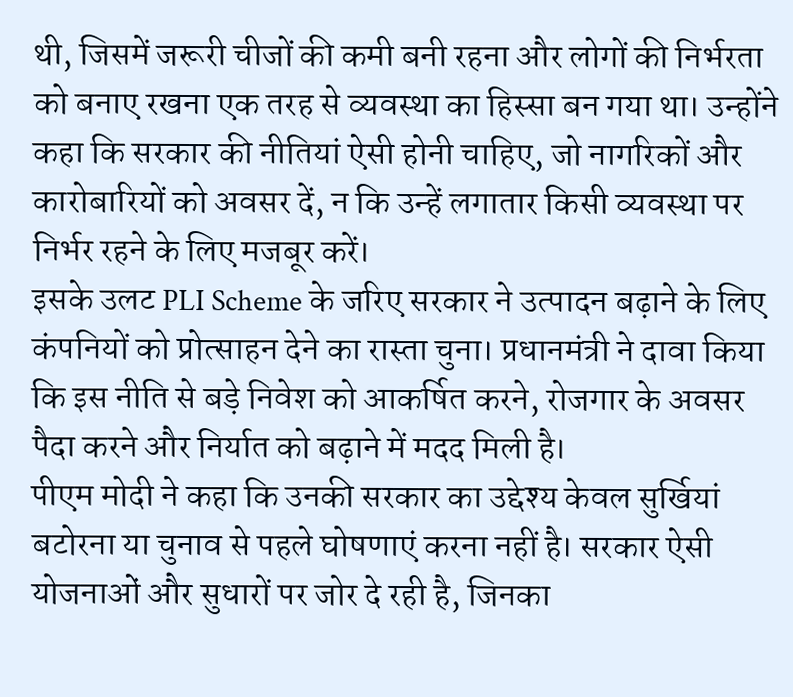थी, जिसमें जरूरी चीजों की कमी बनी रहना और लोगों की निर्भरता को बनाए रखना एक तरह से व्यवस्था का हिस्सा बन गया था। उन्होंने कहा कि सरकार की नीतियां ऐसी होनी चाहिए, जो नागरिकों और कारोबारियों को अवसर दें, न कि उन्हें लगातार किसी व्यवस्था पर निर्भर रहने के लिए मजबूर करें।
इसके उलट PLI Scheme के जरिए सरकार ने उत्पादन बढ़ाने के लिए कंपनियों को प्रोत्साहन देने का रास्ता चुना। प्रधानमंत्री ने दावा किया कि इस नीति से बड़े निवेश को आकर्षित करने, रोजगार के अवसर पैदा करने और निर्यात को बढ़ाने में मदद मिली है।
पीएम मोदी ने कहा कि उनकी सरकार का उद्देश्य केवल सुर्खियां बटोरना या चुनाव से पहले घोषणाएं करना नहीं है। सरकार ऐसी योजनाओं और सुधारों पर जोर दे रही है, जिनका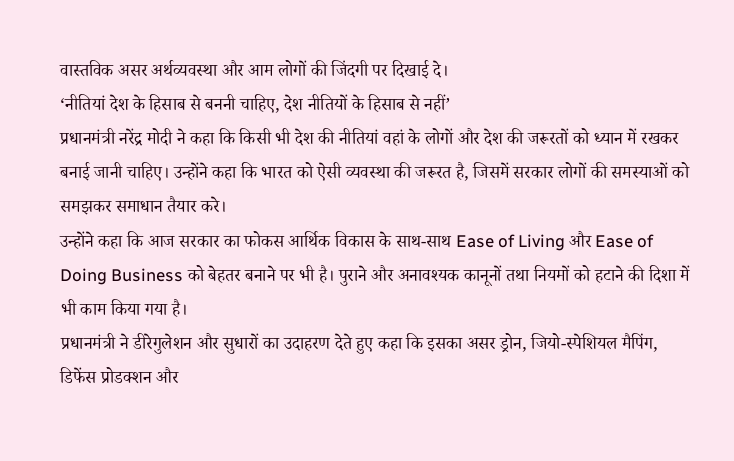वास्तविक असर अर्थव्यवस्था और आम लोगों की जिंदगी पर दिखाई दे।
‘नीतियां देश के हिसाब से बननी चाहिए, देश नीतियों के हिसाब से नहीं’
प्रधानमंत्री नरेंद्र मोदी ने कहा कि किसी भी देश की नीतियां वहां के लोगों और देश की जरूरतों को ध्यान में रखकर बनाई जानी चाहिए। उन्होंने कहा कि भारत को ऐसी व्यवस्था की जरूरत है, जिसमें सरकार लोगों की समस्याओं को समझकर समाधान तैयार करे।
उन्होंने कहा कि आज सरकार का फोकस आर्थिक विकास के साथ-साथ Ease of Living और Ease of Doing Business को बेहतर बनाने पर भी है। पुराने और अनावश्यक कानूनों तथा नियमों को हटाने की दिशा में भी काम किया गया है।
प्रधानमंत्री ने डीरेगुलेशन और सुधारों का उदाहरण देते हुए कहा कि इसका असर ड्रोन, जियो-स्पेशियल मैपिंग, डिफेंस प्रोडक्शन और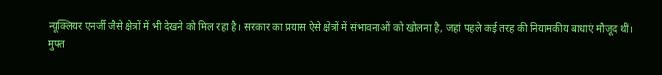न्यूक्लियर एनर्जी जैसे क्षेत्रों में भी देखने को मिल रहा है। सरकार का प्रयास ऐसे क्षेत्रों में संभावनाओं को खोलना है, जहां पहले कई तरह की नियामकीय बाधाएं मौजूद थीं।
मुफ्त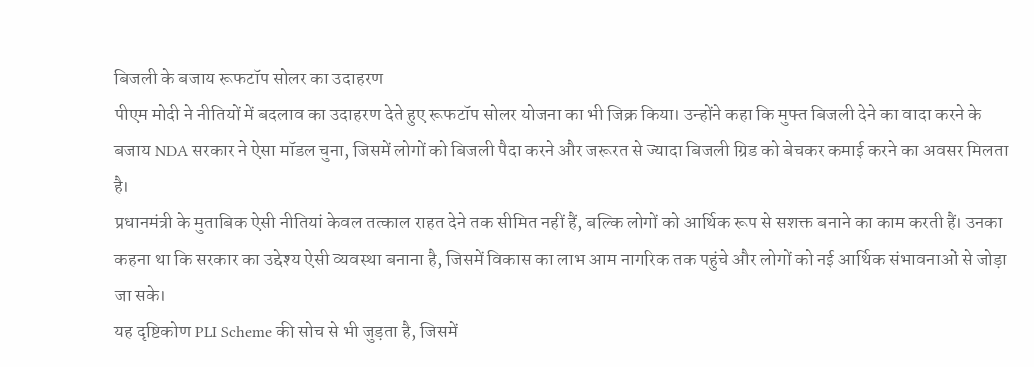बिजली के बजाय रूफटॉप सोलर का उदाहरण
पीएम मोदी ने नीतियों में बदलाव का उदाहरण देते हुए रूफटॉप सोलर योजना का भी जिक्र किया। उन्होंने कहा कि मुफ्त बिजली देने का वादा करने के बजाय NDA सरकार ने ऐसा मॉडल चुना, जिसमें लोगों को बिजली पैदा करने और जरूरत से ज्यादा बिजली ग्रिड को बेचकर कमाई करने का अवसर मिलता है।
प्रधानमंत्री के मुताबिक ऐसी नीतियां केवल तत्काल राहत देने तक सीमित नहीं हैं, बल्कि लोगों को आर्थिक रूप से सशक्त बनाने का काम करती हैं। उनका कहना था कि सरकार का उद्देश्य ऐसी व्यवस्था बनाना है, जिसमें विकास का लाभ आम नागरिक तक पहुंचे और लोगों को नई आर्थिक संभावनाओं से जोड़ा जा सके।
यह दृष्टिकोण PLI Scheme की सोच से भी जुड़ता है, जिसमें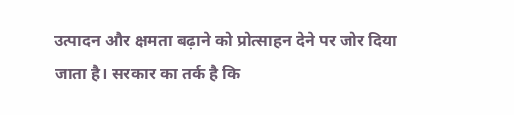उत्पादन और क्षमता बढ़ाने को प्रोत्साहन देने पर जोर दिया जाता है। सरकार का तर्क है कि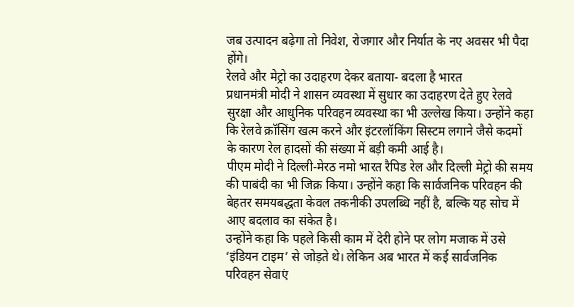जब उत्पादन बढ़ेगा तो निवेश, रोजगार और निर्यात के नए अवसर भी पैदा होंगे।
रेलवे और मेट्रो का उदाहरण देकर बताया- बदला है भारत
प्रधानमंत्री मोदी ने शासन व्यवस्था में सुधार का उदाहरण देते हुए रेलवे सुरक्षा और आधुनिक परिवहन व्यवस्था का भी उल्लेख किया। उन्होंने कहा कि रेलवे क्रॉसिंग खत्म करने और इंटरलॉकिंग सिस्टम लगाने जैसे कदमों के कारण रेल हादसों की संख्या में बड़ी कमी आई है।
पीएम मोदी ने दिल्ली-मेरठ नमो भारत रैपिड रेल और दिल्ली मेट्रो की समय की पाबंदी का भी जिक्र किया। उन्होंने कहा कि सार्वजनिक परिवहन की बेहतर समयबद्धता केवल तकनीकी उपलब्धि नहीं है, बल्कि यह सोच में आए बदलाव का संकेत है।
उन्होंने कहा कि पहले किसी काम में देरी होने पर लोग मजाक में उसे ‘इंडियन टाइम’ से जोड़ते थे। लेकिन अब भारत में कई सार्वजनिक परिवहन सेवाएं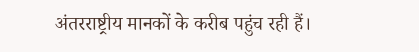अंतरराष्ट्रीय मानकों के करीब पहुंच रही हैं।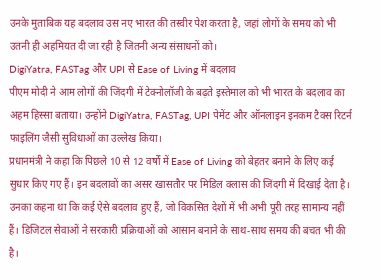उनके मुताबिक यह बदलाव उस नए भारत की तस्वीर पेश करता है, जहां लोगों के समय को भी उतनी ही अहमियत दी जा रही है जितनी अन्य संसाधनों को।
DigiYatra, FASTag और UPI से Ease of Living में बदलाव
पीएम मोदी ने आम लोगों की जिंदगी में टेक्नोलॉजी के बढ़ते इस्तेमाल को भी भारत के बदलाव का अहम हिस्सा बताया। उन्होंने DigiYatra, FASTag, UPI पेमेंट और ऑनलाइन इनकम टैक्स रिटर्न फाइलिंग जैसी सुविधाओं का उल्लेख किया।
प्रधानमंत्री ने कहा कि पिछले 10 से 12 वर्षों में Ease of Living को बेहतर बनाने के लिए कई सुधार किए गए हैं। इन बदलावों का असर खासतौर पर मिडिल क्लास की जिंदगी में दिखाई देता है।
उनका कहना था कि कई ऐसे बदलाव हुए हैं, जो विकसित देशों में भी अभी पूरी तरह सामान्य नहीं हैं। डिजिटल सेवाओं ने सरकारी प्रक्रियाओं को आसान बनाने के साथ-साथ समय की बचत भी की है।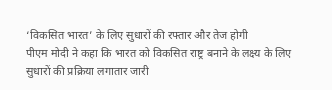‘विकसित भारत’ के लिए सुधारों की रफ्तार और तेज होगी
पीएम मोदी ने कहा कि भारत को विकसित राष्ट्र बनाने के लक्ष्य के लिए सुधारों की प्रक्रिया लगातार जारी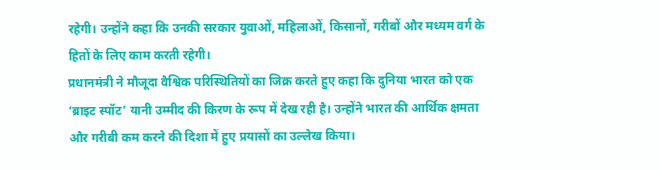रहेगी। उन्होंने कहा कि उनकी सरकार युवाओं, महिलाओं, किसानों, गरीबों और मध्यम वर्ग के हितों के लिए काम करती रहेगी।
प्रधानमंत्री ने मौजूदा वैश्विक परिस्थितियों का जिक्र करते हुए कहा कि दुनिया भारत को एक ‘ब्राइट स्पॉट’ यानी उम्मीद की किरण के रूप में देख रही है। उन्होंने भारत की आर्थिक क्षमता और गरीबी कम करने की दिशा में हुए प्रयासों का उल्लेख किया।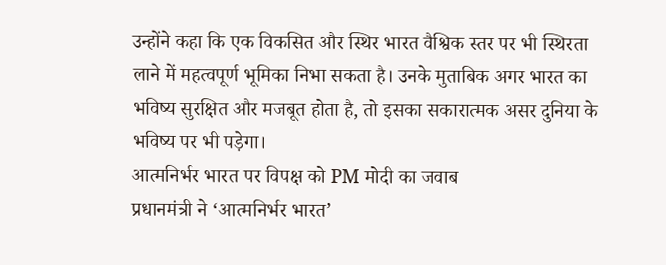उन्होंने कहा कि एक विकसित और स्थिर भारत वैश्विक स्तर पर भी स्थिरता लाने में महत्वपूर्ण भूमिका निभा सकता है। उनके मुताबिक अगर भारत का भविष्य सुरक्षित और मजबूत होता है, तो इसका सकारात्मक असर दुनिया के भविष्य पर भी पड़ेगा।
आत्मनिर्भर भारत पर विपक्ष को PM मोदी का जवाब
प्रधानमंत्री ने ‘आत्मनिर्भर भारत’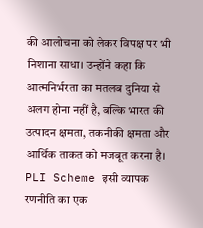की आलोचना को लेकर विपक्ष पर भी निशाना साधा। उन्होंने कहा कि आत्मनिर्भरता का मतलब दुनिया से अलग होना नहीं है, बल्कि भारत की उत्पादन क्षमता, तकनीकी क्षमता और आर्थिक ताकत को मजबूत करना है।
PLI Scheme इसी व्यापक रणनीति का एक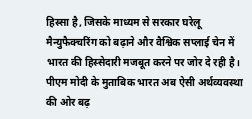हिस्सा है, जिसके माध्यम से सरकार घरेलू मैन्युफैक्चरिंग को बढ़ाने और वैश्विक सप्लाई चेन में भारत की हिस्सेदारी मजबूत करने पर जोर दे रही है।
पीएम मोदी के मुताबिक भारत अब ऐसी अर्थव्यवस्था की ओर बढ़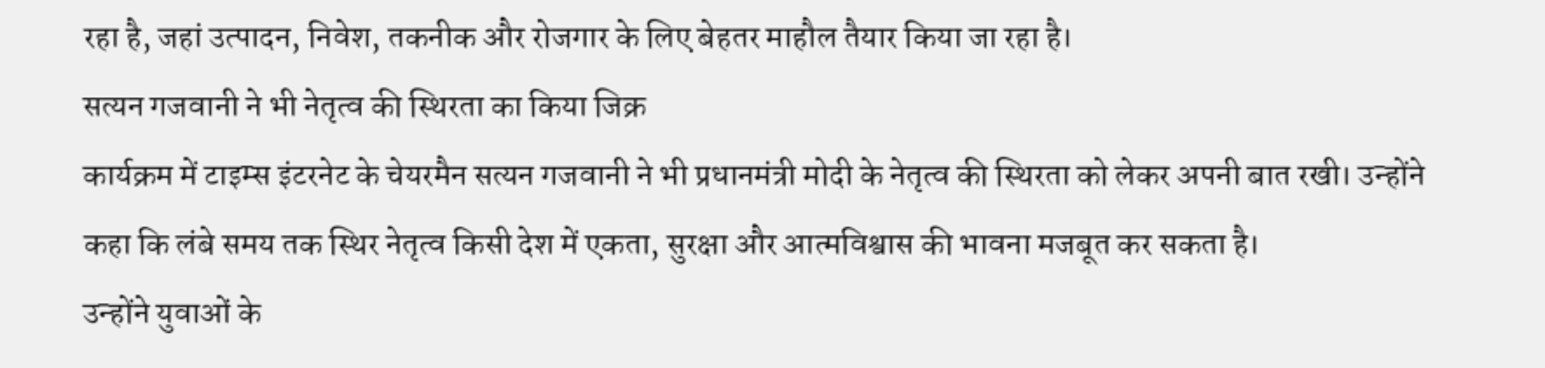रहा है, जहां उत्पादन, निवेश, तकनीक और रोजगार के लिए बेहतर माहौल तैयार किया जा रहा है।
सत्यन गजवानी ने भी नेतृत्व की स्थिरता का किया जिक्र
कार्यक्रम में टाइम्स इंटरनेट के चेयरमैन सत्यन गजवानी ने भी प्रधानमंत्री मोदी के नेतृत्व की स्थिरता को लेकर अपनी बात रखी। उन्होंने कहा कि लंबे समय तक स्थिर नेतृत्व किसी देश में एकता, सुरक्षा और आत्मविश्वास की भावना मजबूत कर सकता है।
उन्होंने युवाओं के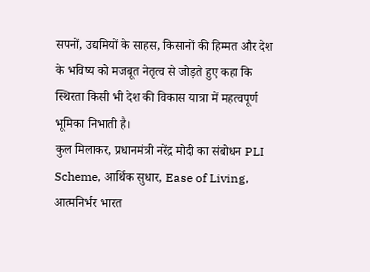सपनों, उद्यमियों के साहस, किसानों की हिम्मत और देश के भविष्य को मजबूत नेतृत्व से जोड़ते हुए कहा कि स्थिरता किसी भी देश की विकास यात्रा में महत्वपूर्ण भूमिका निभाती है।
कुल मिलाकर, प्रधानमंत्री नरेंद्र मोदी का संबोधन PLI Scheme, आर्थिक सुधार, Ease of Living, आत्मनिर्भर भारत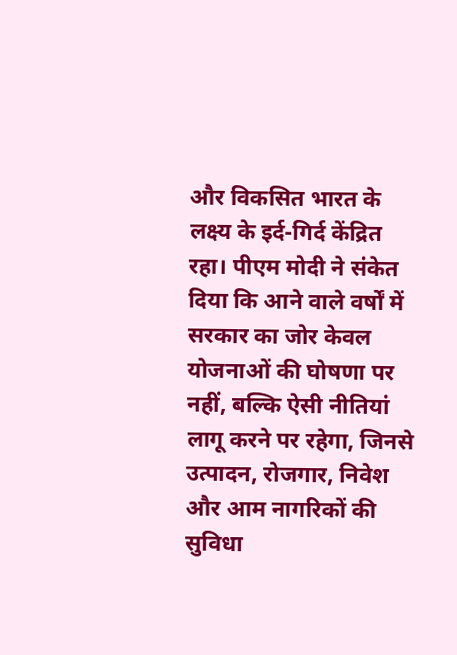और विकसित भारत के लक्ष्य के इर्द-गिर्द केंद्रित रहा। पीएम मोदी ने संकेत दिया कि आने वाले वर्षों में सरकार का जोर केवल योजनाओं की घोषणा पर नहीं, बल्कि ऐसी नीतियां लागू करने पर रहेगा, जिनसे उत्पादन, रोजगार, निवेश और आम नागरिकों की सुविधा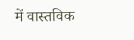में वास्तविक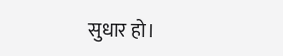सुधार हो।